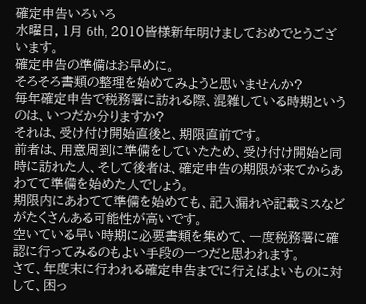確定申告いろいろ
水曜日, 1月 6th, 2010皆様新年明けましておめでとうございます。
確定申告の準備はお早めに。
そろそろ書類の整理を始めてみようと思いませんか?
毎年確定申告で税務署に訪れる際、混雑している時期というのは、いつだか分りますか?
それは、受け付け開始直後と、期限直前です。
前者は、用意周到に準備をしていたため、受け付け開始と同時に訪れた人、そして後者は、確定申告の期限が来てからあわてて準備を始めた人でしょう。
期限内にあわてて準備を始めても、記入漏れや記載ミスなどがたくさんある可能性が高いです。
空いている早い時期に必要書類を集めて、一度税務署に確認に行ってみるのもよい手段の一つだと思われます。
さて、年度末に行われる確定申告までに行えばよいものに対して、困っ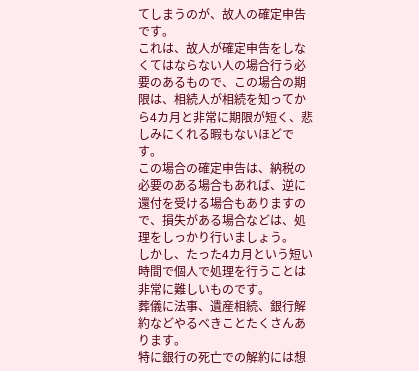てしまうのが、故人の確定申告です。
これは、故人が確定申告をしなくてはならない人の場合行う必要のあるもので、この場合の期限は、相続人が相続を知ってから4カ月と非常に期限が短く、悲しみにくれる暇もないほどです。
この場合の確定申告は、納税の必要のある場合もあれば、逆に還付を受ける場合もありますので、損失がある場合などは、処理をしっかり行いましょう。
しかし、たった4カ月という短い時間で個人で処理を行うことは非常に難しいものです。
葬儀に法事、遺産相続、銀行解約などやるべきことたくさんあります。
特に銀行の死亡での解約には想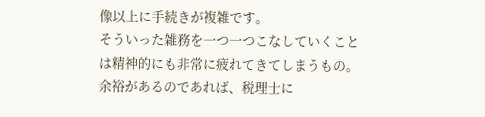像以上に手続きが複雑です。
そういった雑務を一つ一つこなしていくことは精神的にも非常に疲れてきてしまうもの。
余裕があるのであれば、税理士に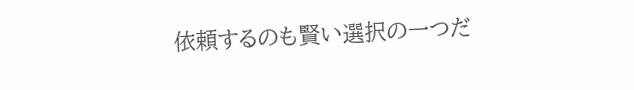依頼するのも賢い選択の一つだ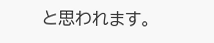と思われます。